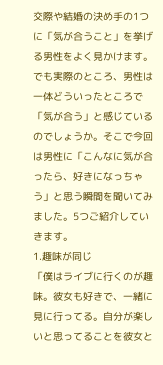交際や結婚の決め手の1つに「気が合うこと」を挙げる男性をよく見かけます。
でも実際のところ、男性は一体どういったところで「気が合う」と感じているのでしょうか。そこで今回は男性に「こんなに気が合ったら、好きになっちゃう」と思う瞬間を聞いてみました。5つご紹介していきます。
1.趣味が同じ
「僕はライブに行くのが趣味。彼女も好きで、一緒に見に行ってる。自分が楽しいと思ってることを彼女と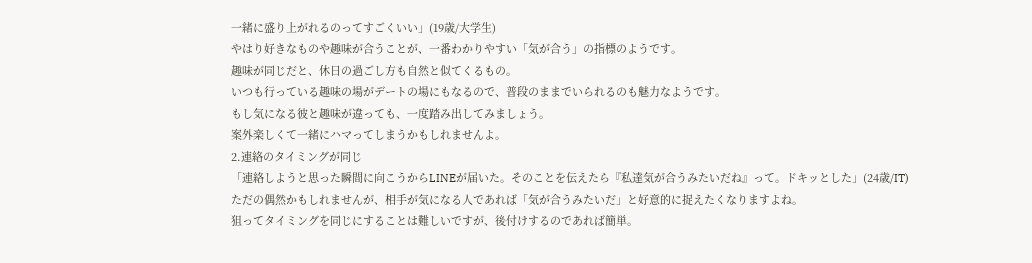一緒に盛り上がれるのってすごくいい」(19歳/大学生)
やはり好きなものや趣味が合うことが、一番わかりやすい「気が合う」の指標のようです。
趣味が同じだと、休日の過ごし方も自然と似てくるもの。
いつも行っている趣味の場がデートの場にもなるので、普段のままでいられるのも魅力なようです。
もし気になる彼と趣味が違っても、一度踏み出してみましょう。
案外楽しくて一緒にハマってしまうかもしれませんよ。
2.連絡のタイミングが同じ
「連絡しようと思った瞬間に向こうからLINEが届いた。そのことを伝えたら『私達気が合うみたいだね』って。ドキッとした」(24歳/IT)
ただの偶然かもしれませんが、相手が気になる人であれば「気が合うみたいだ」と好意的に捉えたくなりますよね。
狙ってタイミングを同じにすることは難しいですが、後付けするのであれば簡単。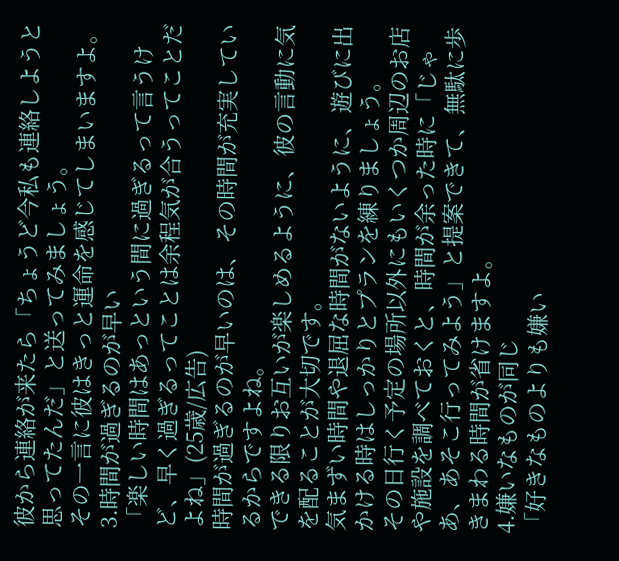彼から連絡が来たら「ちょうど今私も連絡しようと思ってたんだ」と送ってみましょう。
その一言に彼はきっと運命を感じてしまいますよ。
3.時間が過ぎるのが早い
「楽しい時間はあっという間に過ぎるって言うけど、早く過ぎるってことは余程気が合うってことだよね」(25歳/広告)
時間が過ぎるのが早いのは、その時間が充実しているからですよね。
できる限りお互いが楽しめるように、彼の言動に気を配ることが大切です。
気まずい時間や退屈な時間がないように、遊びに出かける時はしっかりとプランを練りましょう。
その日行く予定の場所以外にもいくつか周辺のお店や施設を調べておくと、時間が余った時に「じゃあ、あそこ行ってみよう」と提案できて、無駄に歩きまわる時間が省けますよ。
4.嫌いなものが同じ
「好きなものよりも嫌い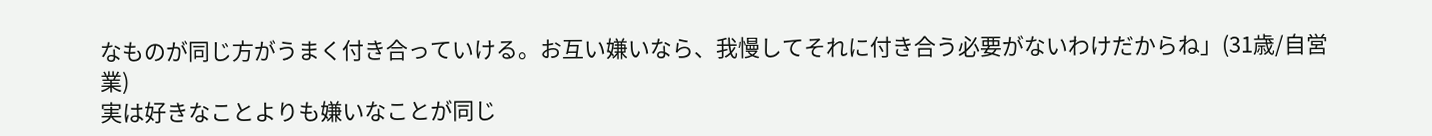なものが同じ方がうまく付き合っていける。お互い嫌いなら、我慢してそれに付き合う必要がないわけだからね」(31歳/自営業)
実は好きなことよりも嫌いなことが同じ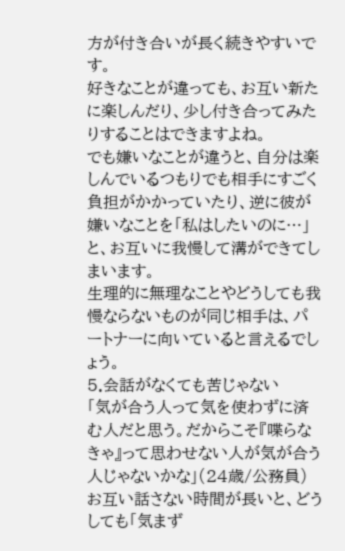方が付き合いが長く続きやすいです。
好きなことが違っても、お互い新たに楽しんだり、少し付き合ってみたりすることはできますよね。
でも嫌いなことが違うと、自分は楽しんでいるつもりでも相手にすごく負担がかかっていたり、逆に彼が嫌いなことを「私はしたいのに…」と、お互いに我慢して溝ができてしまいます。
生理的に無理なことやどうしても我慢ならないものが同じ相手は、パートナーに向いていると言えるでしょう。
5.会話がなくても苦じゃない
「気が合う人って気を使わずに済む人だと思う。だからこそ『喋らなきゃ』って思わせない人が気が合う人じゃないかな」(24歳/公務員)
お互い話さない時間が長いと、どうしても「気まず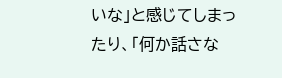いな」と感じてしまったり、「何か話さな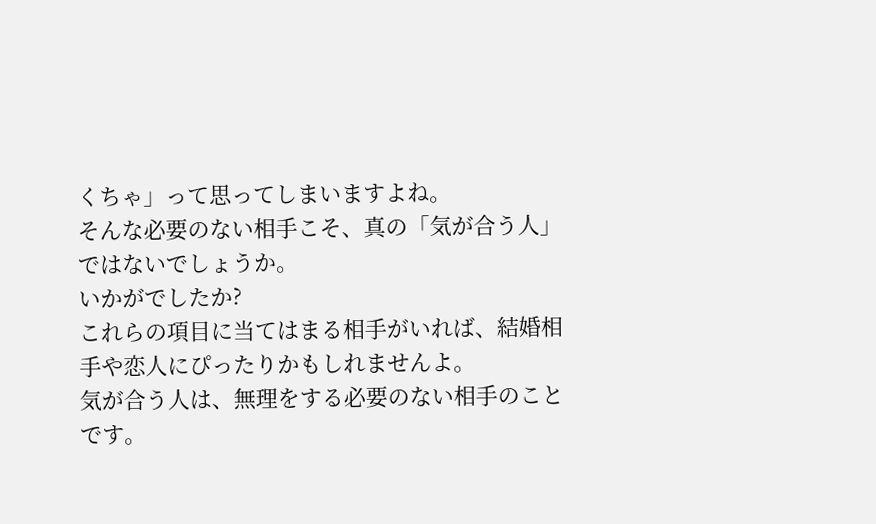くちゃ」って思ってしまいますよね。
そんな必要のない相手こそ、真の「気が合う人」ではないでしょうか。
いかがでしたか?
これらの項目に当てはまる相手がいれば、結婚相手や恋人にぴったりかもしれませんよ。
気が合う人は、無理をする必要のない相手のことです。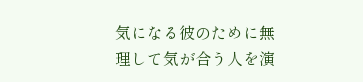気になる彼のために無理して気が合う人を演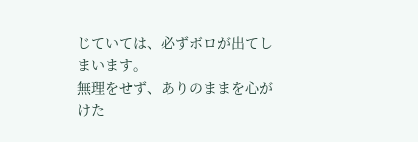じていては、必ずボロが出てしまいます。
無理をせず、ありのままを心がけた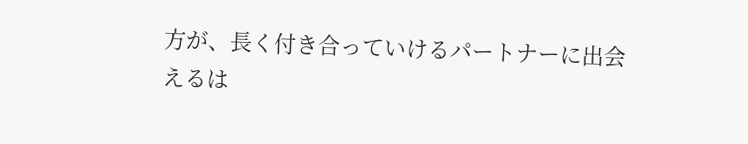方が、長く付き合っていけるパートナーに出会えるは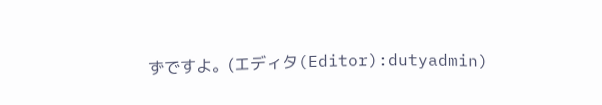ずですよ。(エディタ(Editor):dutyadmin)